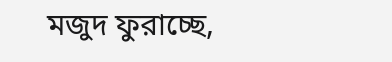মজুদ ফুরাচ্ছে,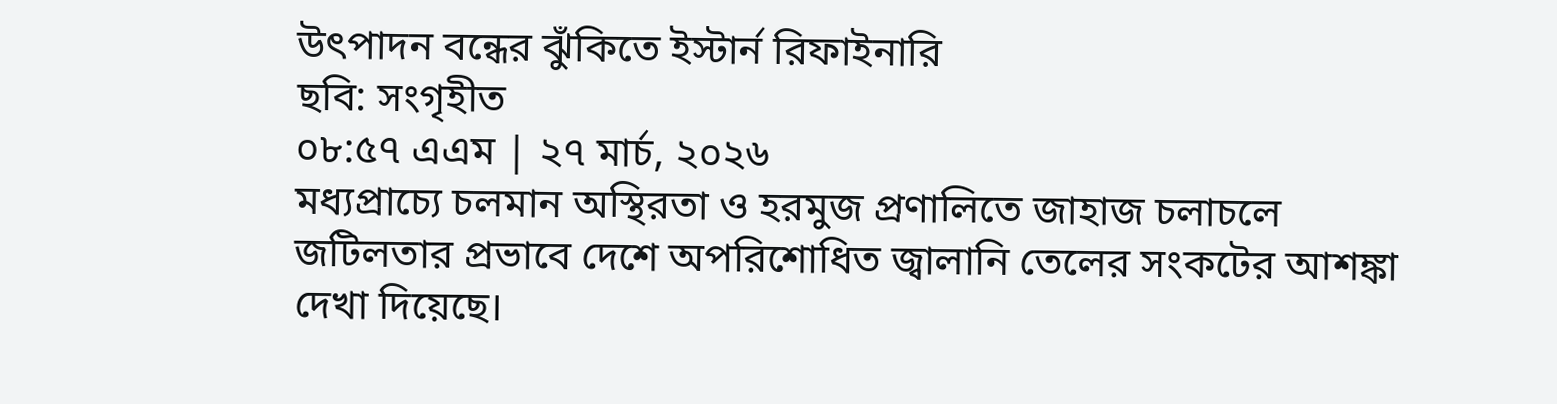উৎপাদন বন্ধের ঝুঁকিতে ইস্টার্ন রিফাইনারি
ছবি: সংগৃহীত
০৮:৫৭ এএম | ২৭ মার্চ, ২০২৬
মধ্যপ্রাচ্যে চলমান অস্থিরতা ও হরমুজ প্রণালিতে জাহাজ চলাচলে জটিলতার প্রভাবে দেশে অপরিশোধিত জ্বালানি তেলের সংকটের আশঙ্কা দেখা দিয়েছে।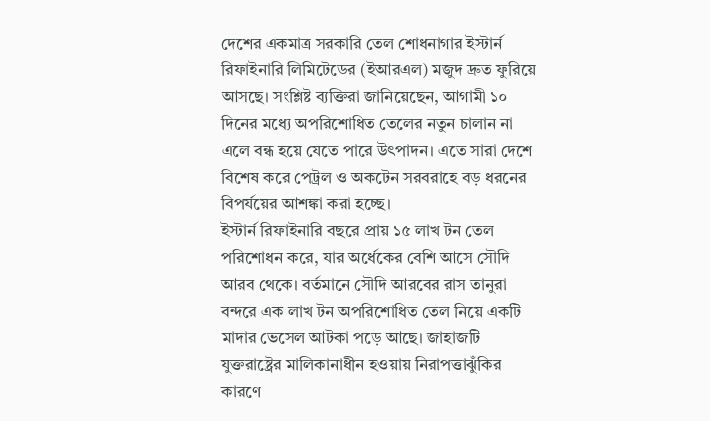দেশের একমাত্র সরকারি তেল শোধনাগার ইস্টার্ন রিফাইনারি লিমিটেডের (ইআরএল) মজুদ দ্রুত ফুরিয়ে আসছে। সংশ্লিষ্ট ব্যক্তিরা জানিয়েছেন, আগামী ১০ দিনের মধ্যে অপরিশোধিত তেলের নতুন চালান না এলে বন্ধ হয়ে যেতে পারে উৎপাদন। এতে সারা দেশে বিশেষ করে পেট্রল ও অকটেন সরবরাহে বড় ধরনের বিপর্যয়ের আশঙ্কা করা হচ্ছে।
ইস্টার্ন রিফাইনারি বছরে প্রায় ১৫ লাখ টন তেল পরিশোধন করে, যার অর্ধেকের বেশি আসে সৌদি আরব থেকে। বর্তমানে সৌদি আরবের রাস তানুরা বন্দরে এক লাখ টন অপরিশোধিত তেল নিয়ে একটি মাদার ভেসেল আটকা পড়ে আছে। জাহাজটি যুক্তরাষ্ট্রের মালিকানাধীন হওয়ায় নিরাপত্তাঝুঁকির কারণে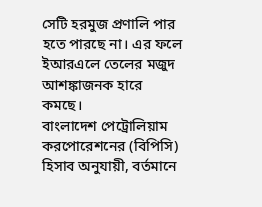সেটি হরমুজ প্রণালি পার হতে পারছে না। এর ফলে ইআরএলে তেলের মজুদ আশঙ্কাজনক হারে কমছে।
বাংলাদেশ পেট্রোলিয়াম করপোরেশনের (বিপিসি) হিসাব অনুযায়ী, বর্তমানে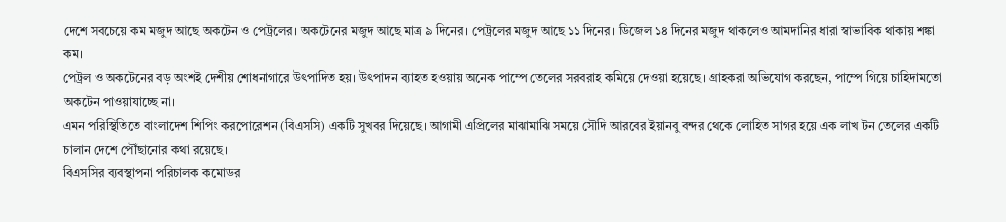দেশে সবচেয়ে কম মজুদ আছে অকটেন ও পেট্রলের। অকটেনের মজুদ আছে মাত্র ৯ দিনের। পেট্রলের মজুদ আছে ১১ দিনের। ডিজেল ১৪ দিনের মজুদ থাকলেও আমদানির ধারা স্বাভাবিক থাকায় শঙ্কা কম।
পেট্রল ও অকটেনের বড় অংশই দেশীয় শোধনাগারে উৎপাদিত হয়। উৎপাদন ব্যাহত হওয়ায় অনেক পাম্পে তেলের সরবরাহ কমিয়ে দেওয়া হয়েছে। গ্রাহকরা অভিযোগ করছেন, পাম্পে গিয়ে চাহিদামতো অকটেন পাওয়াযাচ্ছে না।
এমন পরিস্থিতিতে বাংলাদেশ শিপিং করপোরেশন (বিএসসি) একটি সুখবর দিয়েছে। আগামী এপ্রিলের মাঝামাঝি সময়ে সৌদি আরবের ইয়ানবু বন্দর থেকে লোহিত সাগর হয়ে এক লাখ টন তেলের একটি চালান দেশে পৌঁছানোর কথা রয়েছে।
বিএসসির ব্যবস্থাপনা পরিচালক কমোডর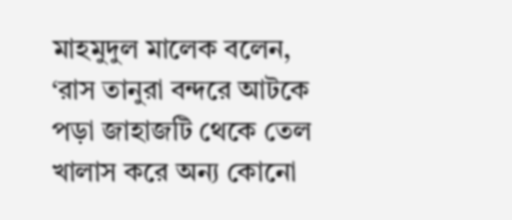মাহমুদুল মালেক বলেন, ‘রাস তানুরা বন্দরে আটকে পড়া জাহাজটি থেকে তেল খালাস করে অন্য কোনো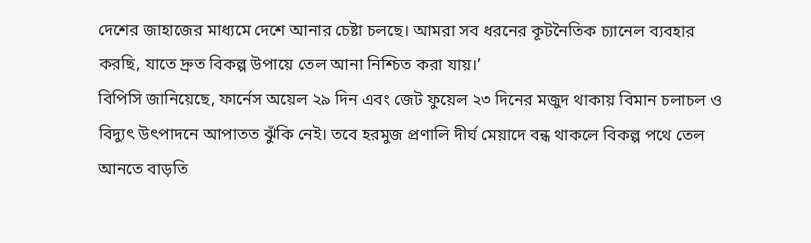দেশের জাহাজের মাধ্যমে দেশে আনার চেষ্টা চলছে। আমরা সব ধরনের কূটনৈতিক চ্যানেল ব্যবহার করছি, যাতে দ্রুত বিকল্প উপায়ে তেল আনা নিশ্চিত করা যায়।’
বিপিসি জানিয়েছে, ফার্নেস অয়েল ২৯ দিন এবং জেট ফুয়েল ২৩ দিনের মজুদ থাকায় বিমান চলাচল ও বিদ্যুৎ উৎপাদনে আপাতত ঝুঁকি নেই। তবে হরমুজ প্রণালি দীর্ঘ মেয়াদে বন্ধ থাকলে বিকল্প পথে তেল আনতে বাড়তি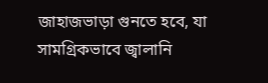জাহাজভাড়া গুনতে হবে, যা সামগ্রিকভাবে জ্বালানি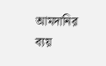আমদানির ব্যয়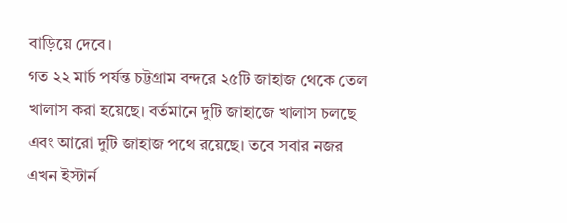বাড়িয়ে দেবে।
গত ২২ মার্চ পর্যন্ত চট্টগ্রাম বন্দরে ২৫টি জাহাজ থেকে তেল খালাস করা হয়েছে। বর্তমানে দুটি জাহাজে খালাস চলছে এবং আরো দুটি জাহাজ পথে রয়েছে। তবে সবার নজর এখন ইস্টার্ন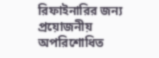রিফাইনারির জন্য প্রয়োজনীয় অপরিশোধিত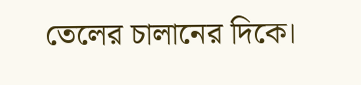তেলের চালানের দিকে।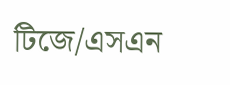টিজে/এসএন